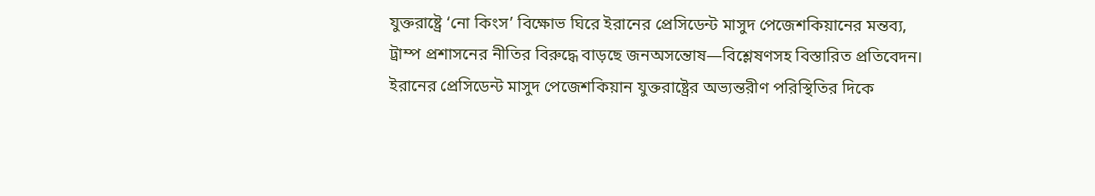যুক্তরাষ্ট্রে ‘নো কিংস’ বিক্ষোভ ঘিরে ইরানের প্রেসিডেন্ট মাসুদ পেজেশকিয়ানের মন্তব্য, ট্রাম্প প্রশাসনের নীতির বিরুদ্ধে বাড়ছে জনঅসন্তোষ—বিশ্লেষণসহ বিস্তারিত প্রতিবেদন।
ইরানের প্রেসিডেন্ট মাসুদ পেজেশকিয়ান যুক্তরাষ্ট্রের অভ্যন্তরীণ পরিস্থিতির দিকে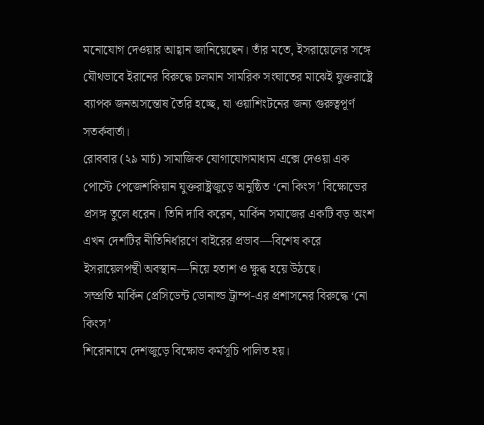মনোযোগ দেওয়ার আহ্বান জানিয়েছেন। তাঁর মতে, ইসরায়েলের সঙ্গে যৌথভাবে ইরানের বিরুদ্ধে চলমান সামরিক সংঘাতের মাঝেই যুক্তরাষ্ট্রে ব্যাপক জনঅসন্তোষ তৈরি হচ্ছে, যা ওয়াশিংটনের জন্য গুরুত্বপূর্ণ সতর্কবার্তা।
রোববার (২৯ মার্চ) সামাজিক যোগাযোগমাধ্যম এক্সে দেওয়া এক পোস্টে পেজেশকিয়ান যুক্তরাষ্ট্রজুড়ে অনুষ্ঠিত ‘নো কিংস’ বিক্ষোভের প্রসঙ্গ তুলে ধরেন। তিনি দাবি করেন, মার্কিন সমাজের একটি বড় অংশ এখন দেশটির নীতিনির্ধারণে বাইরের প্রভাব—বিশেষ করে ইসরায়েলপন্থী অবস্থান—নিয়ে হতাশ ও ক্ষুব্ধ হয়ে উঠছে।
সম্প্রতি মার্কিন প্রেসিডেন্ট ডোনাল্ড ট্রাম্প-এর প্রশাসনের বিরুদ্ধে ‘নো কিংস’
শিরোনামে দেশজুড়ে বিক্ষোভ কর্মসূচি পালিত হয়।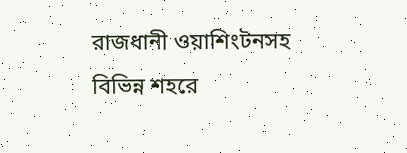রাজধানী ওয়াশিংটনসহ বিভিন্ন শহরে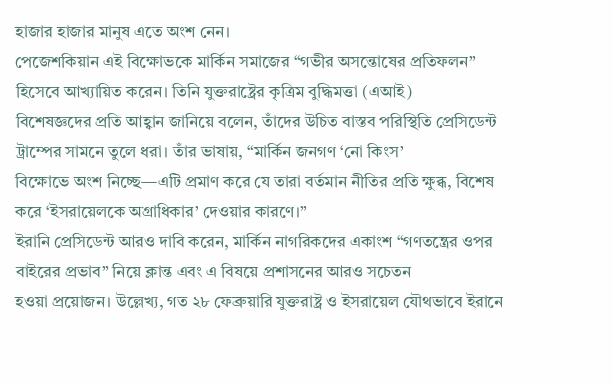হাজার হাজার মানুষ এতে অংশ নেন।
পেজেশকিয়ান এই বিক্ষোভকে মার্কিন সমাজের “গভীর অসন্তোষের প্রতিফলন” হিসেবে আখ্যায়িত করেন। তিনি যুক্তরাষ্ট্রের কৃত্রিম বুদ্ধিমত্তা (এআই)
বিশেষজ্ঞদের প্রতি আহ্বান জানিয়ে বলেন, তাঁদের উচিত বাস্তব পরিস্থিতি প্রেসিডেন্ট ট্রাম্পের সামনে তুলে ধরা। তাঁর ভাষায়, “মার্কিন জনগণ ‘নো কিংস’
বিক্ষোভে অংশ নিচ্ছে—এটি প্রমাণ করে যে তারা বর্তমান নীতির প্রতি ক্ষুব্ধ, বিশেষ করে ‘ইসরায়েলকে অগ্রাধিকার’ দেওয়ার কারণে।”
ইরানি প্রেসিডেন্ট আরও দাবি করেন, মার্কিন নাগরিকদের একাংশ “গণতন্ত্রের ওপর বাইরের প্রভাব” নিয়ে ক্লান্ত এবং এ বিষয়ে প্রশাসনের আরও সচেতন
হওয়া প্রয়োজন। উল্লেখ্য, গত ২৮ ফেব্রুয়ারি যুক্তরাষ্ট্র ও ইসরায়েল যৌথভাবে ইরানে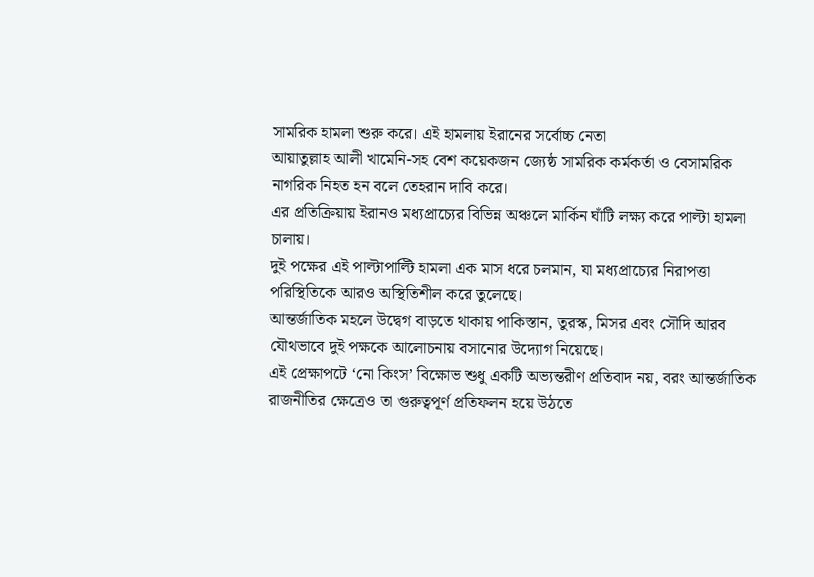সামরিক হামলা শুরু করে। এই হামলায় ইরানের সর্বোচ্চ নেতা
আয়াতুল্লাহ আলী খামেনি-সহ বেশ কয়েকজন জ্যেষ্ঠ সামরিক কর্মকর্তা ও বেসামরিক নাগরিক নিহত হন বলে তেহরান দাবি করে।
এর প্রতিক্রিয়ায় ইরানও মধ্যপ্রাচ্যের বিভিন্ন অঞ্চলে মার্কিন ঘাঁটি লক্ষ্য করে পাল্টা হামলা চালায়।
দুই পক্ষের এই পাল্টাপাল্টি হামলা এক মাস ধরে চলমান, যা মধ্যপ্রাচ্যের নিরাপত্তা পরিস্থিতিকে আরও অস্থিতিশীল করে তুলেছে।
আন্তর্জাতিক মহলে উদ্বেগ বাড়তে থাকায় পাকিস্তান, তুরস্ক, মিসর এবং সৌদি আরব যৌথভাবে দুই পক্ষকে আলোচনায় বসানোর উদ্যোগ নিয়েছে।
এই প্রেক্ষাপটে ‘নো কিংস’ বিক্ষোভ শুধু একটি অভ্যন্তরীণ প্রতিবাদ নয়, বরং আন্তর্জাতিক রাজনীতির ক্ষেত্রেও তা গুরুত্বপূর্ণ প্রতিফলন হয়ে উঠতে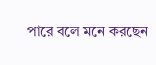পারে বলে মনে করছেন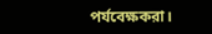পর্যবেক্ষকরা।